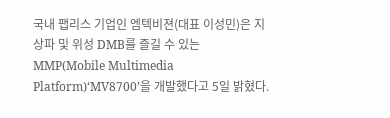국내 팹리스 기업인 엠텍비젼(대표 이성민)은 지상파 및 위성 DMB를 즐길 수 있는 MMP(Mobile Multimedia Platform)‘MV8700’을 개발했다고 5일 밝혔다.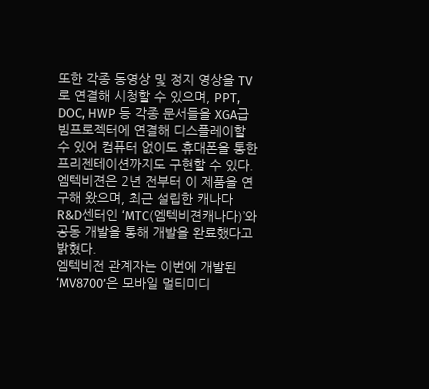또한 각종 동영상 및 정지 영상을 TV로 연결해 시청할 수 있으며, PPT, DOC, HWP 등 각종 문서들을 XGA급 빔프로젝터에 연결해 디스플레이할 수 있어 컴퓨터 없이도 휴대폰을 통한 프리젠테이션까지도 구현할 수 있다.
엠텍비젼은 2년 전부터 이 제품을 연구해 왔으며, 최근 설립한 캐나다 R&D센터인 ‘MTC(엠텍비젼캐나다)’와 공동 개발을 통해 개발을 완료했다고 밝혔다.
엠텍비전 관계자는 이번에 개발된 ‘MV8700’은 모바일 멀티미디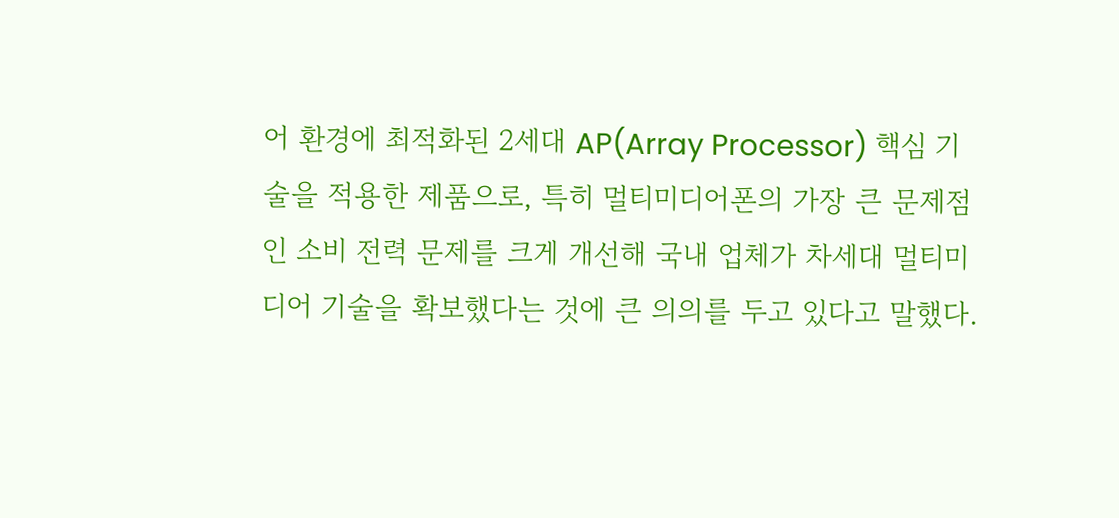어 환경에 최적화된 2세대 AP(Array Processor) 핵심 기술을 적용한 제품으로, 특히 멀티미디어폰의 가장 큰 문제점인 소비 전력 문제를 크게 개선해 국내 업체가 차세대 멀티미디어 기술을 확보했다는 것에 큰 의의를 두고 있다고 말했다.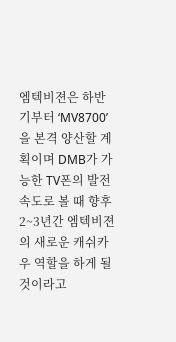엠텍비젼은 하반기부터 ‘MV8700’을 본격 양산할 계획이며 DMB가 가능한 TV폰의 발전 속도로 볼 때 향후 2~3년간 엠텍비젼의 새로운 캐쉬카우 역할을 하게 될 것이라고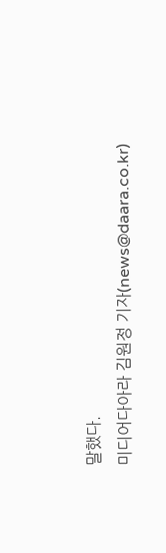말했다.
미디어다아라 김원정 기자(news@daara.co.kr)